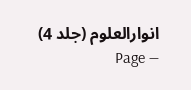انوارالعلوم (جلد 4) — Page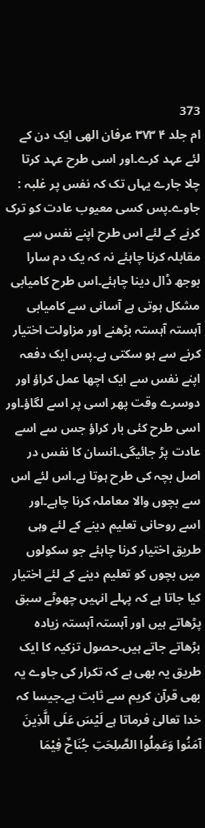373
ام جلد ۴ ۳۷۳ عرفان الهی ایک دن کے لئے عہد کرے۔اور اسی طرح عہد کرتا چلا جارے یہاں تک کہ نفس پر غلبہ : جاوے۔پس کسی معیوب عادت کو ترک کرنے کے لئے اس طرح اپنے نفس سے مقابلہ کرنا چاہئے نہ کہ یک دم سارا بوجھ ڈال دینا چاہئے۔اس طرح کامیابی مشکل ہوتی ہے آسانی سے کامیابی آہستہ آہستہ بڑھنے اور مزاولت اختیار کرنے سے ہو سکتی ہے۔پس ایک دفعہ اپنے نفس سے ایک اچھا عمل کراؤ اور دوسرے وقت پھر اسی پر اسے لگاؤ۔اور اسی طرح کئی بار کراؤ جس سے اسے عادت پڑ جائیگی۔انسان کا نفس در اصل بچہ کی طرح ہوتا ہے۔اس لئے اس سے بچوں والا معاملہ کرنا چاہے۔اور اسے روحانی تعلیم دینے کے لئے وہی طریق اختیار کرنا چاہئے جو سکولوں میں بچوں کو تعلیم دینے کے لئے اختیار کیا جاتا ہے کہ پہلے انہیں چھوٹے سبق پڑھاتے ہیں اور آہستہ آہستہ زیادہ بڑھاتے جاتے ہیں۔حصول تزکیہ کا ایک طریق یہ بھی ہے کہ تکرار کی جاوے یہ بھی قرآن کریم سے ثابت ہے۔جیسا کہ خدا تعالیٰ فرماتا ہے لَيْسَ عَلَى الَّذِينَ آمَنُوا وَعَمِلُوا الصَّلِحَتِ جُنَاحٌ فِيْمَا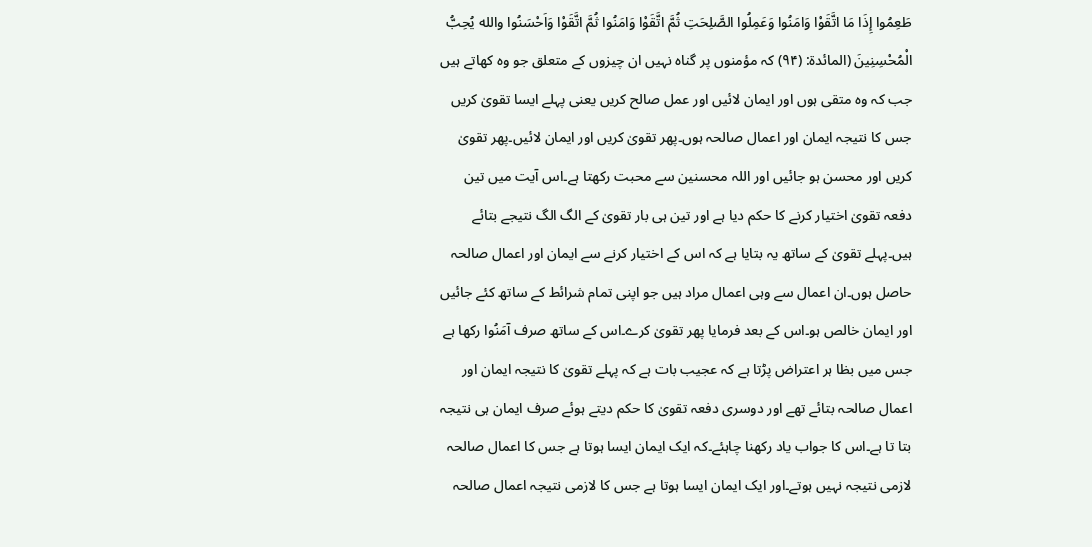طَعِمُوا إِذَا مَا اتَّقَوْا وَامَنُوا وَعَمِلُوا الصَّلِحَتِ ثُمَّ اتَّقَوْا وَامَنُوا ثُمَّ اتَّقَوْا وَاَحْسَنُوا والله يُحِبُّ الْمُحْسِنِينَ (المائدة: (۹۴) کہ مؤمنوں پر گناہ نہیں ان چیزوں کے متعلق جو وہ کھاتے ہیں جب کہ وہ متقی ہوں اور ایمان لائیں اور عمل صالح کریں یعنی پہلے ایسا تقویٰ کریں جس کا نتیجہ ایمان اور اعمال صالحہ ہوں۔پھر تقویٰ کریں اور ایمان لائیں۔پھر تقویٰ کریں اور محسن ہو جائیں اور اللہ محسنین سے محبت رکھتا ہے۔اس آیت میں تین دفعہ تقویٰ اختیار کرنے کا حکم دیا ہے اور تین ہی بار تقویٰ کے الگ الگ نتیجے بتائے ہیں۔پہلے تقویٰ کے ساتھ یہ بتایا ہے کہ اس کے اختیار کرنے سے ایمان اور اعمال صالحہ حاصل ہوں۔ان اعمال سے وہی اعمال مراد ہیں جو اپنی تمام شرائط کے ساتھ کئے جائیں اور ایمان خالص ہو۔اس کے بعد فرمایا پھر تقویٰ کرے۔اس کے ساتھ صرف آمَنُوا رکھا ہے جس میں بظا ہر اعتراض پڑتا ہے کہ عجیب بات ہے کہ پہلے تقویٰ کا نتیجہ ایمان اور اعمال صالحہ بتائے تھے اور دوسری دفعہ تقویٰ کا حکم دیتے ہوئے صرف ایمان ہی نتیجہ بتا تا ہے۔اس کا جواب یاد رکھنا چاہئے۔کہ ایک ایمان ایسا ہوتا ہے جس کا اعمال صالحہ لازمی نتیجہ نہیں ہوتے۔اور ایک ایمان ایسا ہوتا ہے جس کا لازمی نتیجہ اعمال صالحہ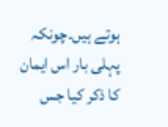ہوتے ہیں۔چونکہ پہلی بار اس ایمان کا ذکر کیا جس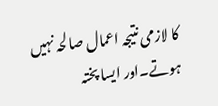کا لازمی نتیجہ اعمال صالحہ نہیں ہوتے۔اور ایسا پختہ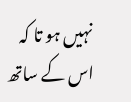نہیں ہو تا کہ اس کے ساتھ